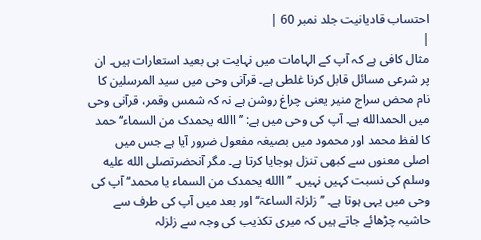احتساب قادیانیت جلد نمبر 60 |
|
مثال کافی ہے کہ آپ کے الہامات میں نہایت ہی بعید استعارات ہیں۔ ان پر شرعی مسائل قابل کرنا غلطی ہے۔ قرآنی وحی میں سید المرسلین کا نام محض سراج منیر یعنی چراغ روشن ہے نہ کہ شمس وقمر، قرآنی وحی میں الحمدالله ہے۔ آپ کی وحی میں ہے: ’’االله یحمدک من السماء‘‘ حمد کا لفظ محمد اور محمود میں بصیغہ مفعول ضرور آیا ہے جس میں اصلی معنوں سے کبھی تنزل ہوجایا کرتا ہے۔ مگر آنحضرتصلى الله عليه وسلم کی نسبت کہیں نہیں۔ ’’االله یحمدک من السماء یا محمد‘‘ آپ کی وحی میں یہی ہوتا ہے۔ ’’زلزلۃ الساعۃ‘‘ اور بعد میں آپ کی طرف سے حاشیہ چڑھائے جاتے ہیں کہ میری تکذیب کی وجہ سے زلزلہ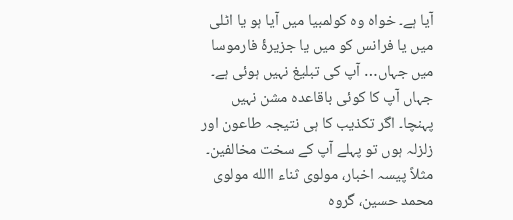آیا ہے۔ خواہ وہ کولمبیا میں آیا ہو یا اٹلی میں یا فرانس کو میں یا جزیرۂ فارموسا میں جہاں… آپ کی تبلیغ نہیں ہوئی ہے۔ جہاں آپ کا کوئی باقاعدہ مشن نہیں پہنچا۔ اگر تکذیب کا ہی نتیجہ طاعون اور زلزلہ ہوں تو پہلے آپ کے سخت مخالفین۔ مثلاً پیسہ اخبار، مولوی ثناء االله مولوی محمد حسین، گروہ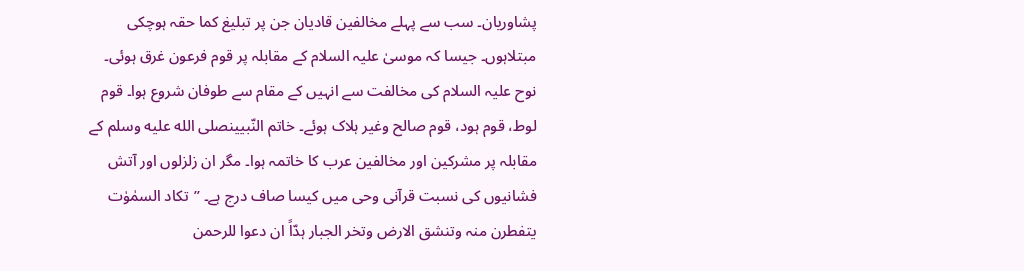پشاوریان۔ سب سے پہلے مخالفین قادیان جن پر تبلیغ کما حقہ ہوچکی مبتلاہوں۔ جیسا کہ موسیٰ علیہ السلام کے مقابلہ پر قوم فرعون غرق ہوئی۔ نوح علیہ السلام کی مخالفت سے انہیں کے مقام سے طوفان شروع ہوا۔ قوم لوط، قوم ہود، قوم صالح وغیر ہلاک ہوئے۔ خاتم النّبیینصلى الله عليه وسلم کے مقابلہ پر مشرکین اور مخالفین عرب کا خاتمہ ہوا۔ مگر ان زلزلوں اور آتش فشانیوں کی نسبت قرآنی وحی میں کیسا صاف درج ہے۔ ’’تکاد السمٰوٰت یتفطرن منہ وتنشق الارض وتخر الجبار ہدّاً ان دعوا للرحمن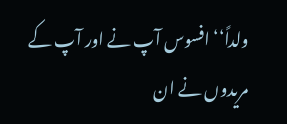ولداً‘‘ افسوس آپ نے اور آپ کے مریدوں نے ان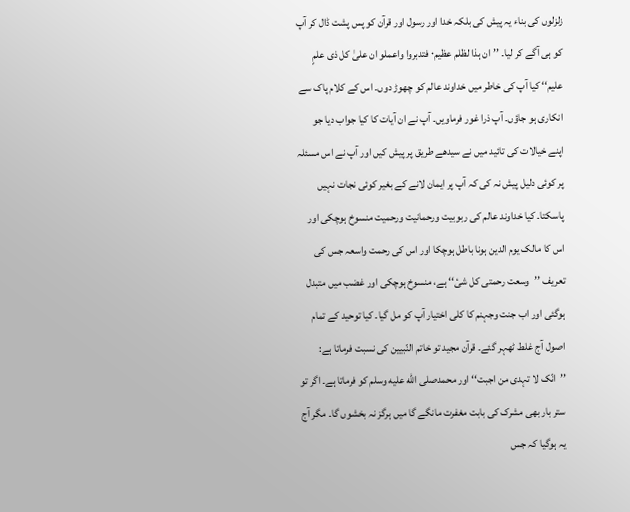زلزلوں کی بناء یہ پیش کی بلکہ خدا اور رسول اور قرآن کو پس پشت ڈال کر آپ کو ہی آگے کر لیا۔ ’’ان ہذا لظلم عظیم۰ فتدبروا واعملو ان علیٰ کل ذی علمٍ علیم‘‘ کیا آپ کی خاطر میں خداوند عالم کو چھوڑ دوں۔ اس کے کلام پاک سے انکاری ہو جاؤں۔ آپ ذرا غور فرماویں۔ آپ نے ان آیات کا کیا جواب دیا جو اپنے خیالات کی تائید میں نے سیدھے طریق پر پیش کیں اور آپ نے اس مسئلہ پر کوئی دلیل پیش نہ کی کہ آپ پر ایمان لانے کے بغیر کوئی نجات نہیں پاسکتا۔ کیا خداوند عالم کی ربوبیت ورحمانیت ورحمیت منسوخ ہوچکی اور اس کا مالک یوم الدین ہونا باطل ہوچکا اور اس کی رحمت واسعہ جس کی تعریف ’’وسعت رحمتی کل شیٔ‘‘ ہے، منسوخ ہوچکی اور غضب میں متبدل ہوگئی اور اب جنت وجہنم کا کلی اختیار آپ کو مل گیا۔ کیا توحید کے تمام اصول آج غلط ٹھہر گئے۔ قرآن مجید تو خاتم النّبیین کی نسبت فرماتا ہے: ’’انّک لا تہدی من اجبت‘‘ اور محمدصلى الله عليه وسلم کو فرماتا ہے۔ اگر تو ستر بار بھی مشرک کی بابت مغفرت مانگے گا میں ہرگز نہ بخشوں گا۔ مگر آج یہ ہوگیا کہ جس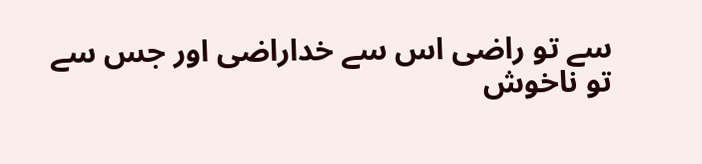سے تو راضی اس سے خداراضی اور جس سے تو ناخوش